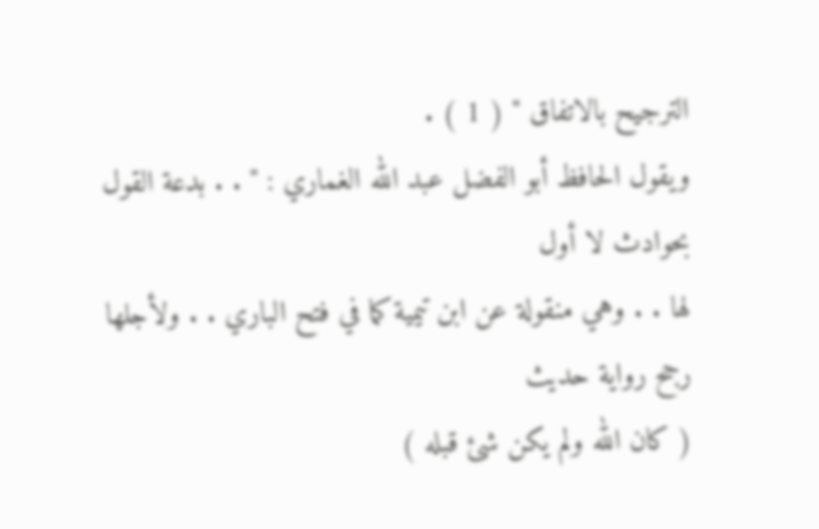الترجيح بالاتفاق " ( 1 ) .
ويقول الحافظ أبو الفضل عبد الله الغماري : " . . بدعة القول بحوادث لا أول
لها . . وهي منقولة عن ابن تيمية كما في فتح الباري . . ولأجلها رجح رواية حديث
( كان الله ولم يكن شئ قبله )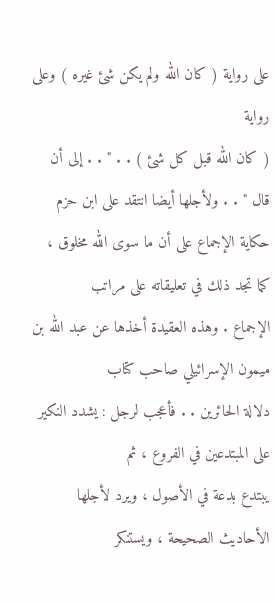على رواية ( كان الله ولم يكن شئ غيره ) وعلى رواية
( كان الله قبل كل شئ ) . . " . . إلى أن قال " . . ولأجلها أيضا انتقد على ابن حزم
حكاية الإجماع على أن ما سوى الله مخلوق ، كما تجد ذلك في تعليقاته على مراتب
الإجماع . وهذه العقيدة أخذها عن عبد الله بن ميمون الإسرائيلي صاحب كتاب
دلالة الحائرين . . فأعجب لرجل : يشدد النكير على المبتدعين في الفروع ، ثم
يبتدع بدعة في الأصول ، ويرد لأجلها الأحاديث الصحيحة ، ويستنكر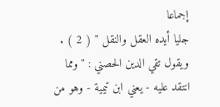إجماعا
جليا أيده العقل والنقل " ( 2 ) .
ويقول تقي الدين الحصني : " ومما انتقد عليه - يعني ابن تيمية - وهو من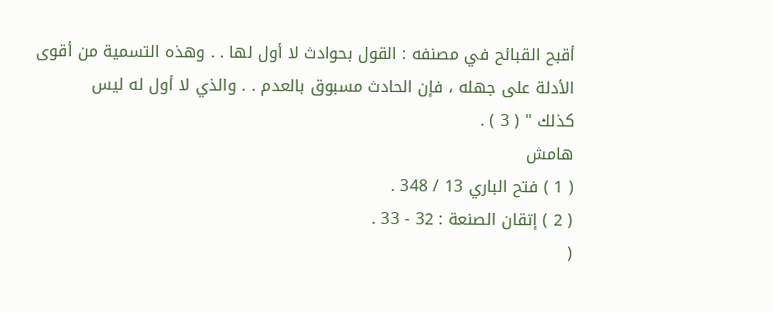أقبح القبائح في مصنفه : القول بحوادث لا أول لها . . وهذه التسمية من أقوى
الأدلة على جهله ، فإن الحادث مسبوق بالعدم . . والذي لا أول له ليس
كذلك " ( 3 ) .
هامش
( 1 ) فتح الباري 13 / 348 .
( 2 ) إتقان الصنعة : 32 - 33 .
(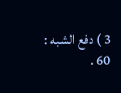3 ) دفع الشبه : 60 .